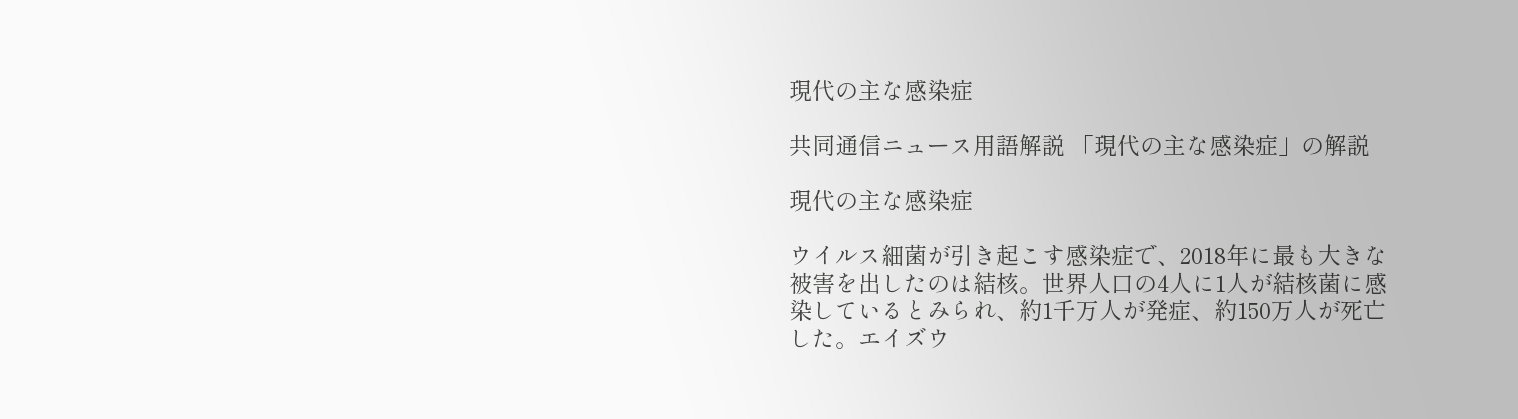現代の主な感染症

共同通信ニュース用語解説 「現代の主な感染症」の解説

現代の主な感染症

ウイルス細菌が引き起こす感染症で、2018年に最も大きな被害を出したのは結核。世界人口の4人に1人が結核菌に感染しているとみられ、約1千万人が発症、約150万人が死亡した。エイズウ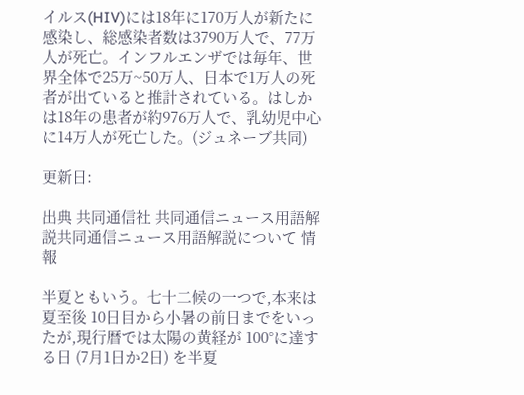イルス(HIV)には18年に170万人が新たに感染し、総感染者数は3790万人で、77万人が死亡。インフルエンザでは毎年、世界全体で25万~50万人、日本で1万人の死者が出ていると推計されている。はしかは18年の患者が約976万人で、乳幼児中心に14万人が死亡した。(ジュネーブ共同)

更新日:

出典 共同通信社 共同通信ニュース用語解説共同通信ニュース用語解説について 情報

半夏ともいう。七十二候の一つで,本来は夏至後 10日目から小暑の前日までをいったが,現行暦では太陽の黄経が 100°に達する日 (7月1日か2日) を半夏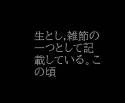生とし,雑節の一つとして記載している。この頃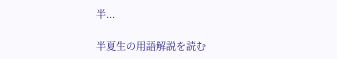半...

半夏生の用語解説を読む